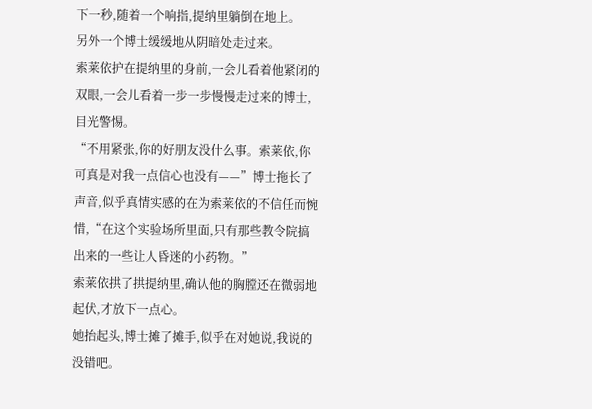下一秒,随着一个响指,提纳里躺倒在地上。
另外一个博士缓缓地从阴暗处走过来。
索莱依护在提纳里的身前,一会儿看着他紧闭的双眼,一会儿看着一步一步慢慢走过来的博士,目光警惕。
“不用紧张,你的好朋友没什么事。索莱依,你可真是对我一点信心也没有——”博士拖长了声音,似乎真情实感的在为索莱依的不信任而惋惜,“在这个实验场所里面,只有那些教令院搞出来的一些让人昏迷的小药物。”
索莱依拱了拱提纳里,确认他的胸膛还在微弱地起伏,才放下一点心。
她抬起头,博士摊了摊手,似乎在对她说,我说的没错吧。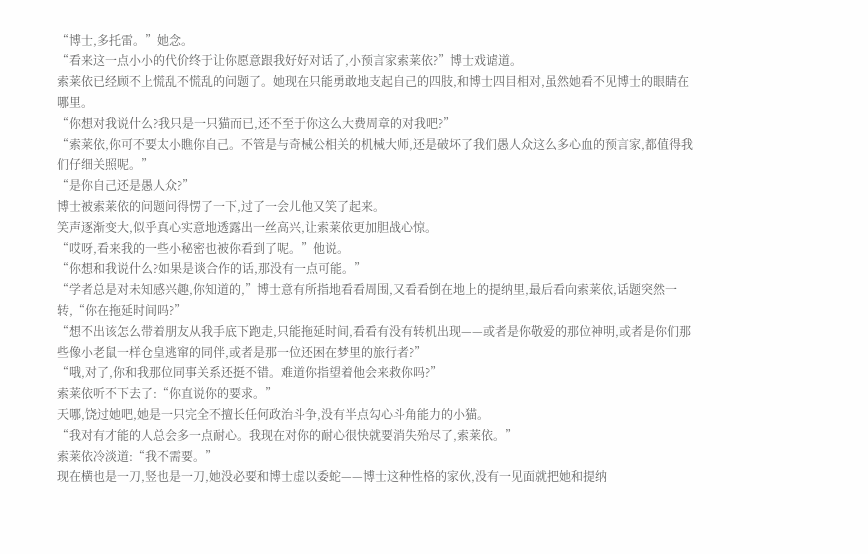“博士,多托雷。”她念。
“看来这一点小小的代价终于让你愿意跟我好好对话了,小预言家索莱依?”博士戏谑道。
索莱依已经顾不上慌乱不慌乱的问题了。她现在只能勇敢地支起自己的四肢,和博士四目相对,虽然她看不见博士的眼睛在哪里。
“你想对我说什么?我只是一只猫而已,还不至于你这么大费周章的对我吧?”
“索莱依,你可不要太小瞧你自己。不管是与奇械公相关的机械大师,还是破坏了我们愚人众这么多心血的预言家,都值得我们仔细关照呢。”
“是你自己还是愚人众?”
博士被索莱依的问题问得愣了一下,过了一会儿他又笑了起来。
笑声逐渐变大,似乎真心实意地透露出一丝高兴,让索莱依更加胆战心惊。
“哎呀,看来我的一些小秘密也被你看到了呢。”他说。
“你想和我说什么?如果是谈合作的话,那没有一点可能。”
“学者总是对未知感兴趣,你知道的,”博士意有所指地看看周围,又看看倒在地上的提纳里,最后看向索莱依,话题突然一转,“你在拖延时间吗?”
“想不出该怎么带着朋友从我手底下跑走,只能拖延时间,看看有没有转机出现——或者是你敬爱的那位神明,或者是你们那些像小老鼠一样仓皇逃窜的同伴,或者是那一位还困在梦里的旅行者?”
“哦,对了,你和我那位同事关系还挺不错。难道你指望着他会来救你吗?”
索莱依听不下去了:“你直说你的要求。”
天哪,饶过她吧,她是一只完全不擅长任何政治斗争,没有半点勾心斗角能力的小猫。
“我对有才能的人总会多一点耐心。我现在对你的耐心很快就要消失殆尽了,索莱依。”
索莱依冷淡道:“我不需要。”
现在横也是一刀,竖也是一刀,她没必要和博士虚以委蛇——博士这种性格的家伙,没有一见面就把她和提纳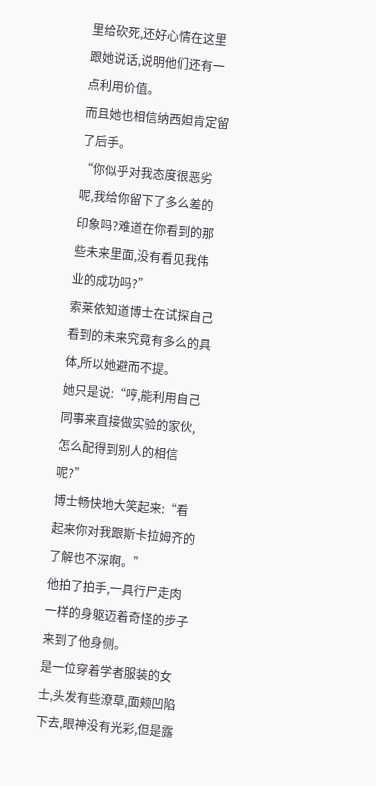里给砍死,还好心情在这里跟她说话,说明他们还有一点利用价值。
而且她也相信纳西妲肯定留了后手。
“你似乎对我态度很恶劣呢,我给你留下了多么差的印象吗?难道在你看到的那些未来里面,没有看见我伟业的成功吗?”
索莱依知道博士在试探自己看到的未来究竟有多么的具体,所以她避而不提。
她只是说:“哼,能利用自己同事来直接做实验的家伙,怎么配得到别人的相信呢?”
博士畅快地大笑起来:“看起来你对我跟斯卡拉姆齐的了解也不深啊。”
他拍了拍手,一具行尸走肉一样的身躯迈着奇怪的步子来到了他身侧。
是一位穿着学者服装的女士,头发有些潦草,面颊凹陷下去,眼神没有光彩,但是露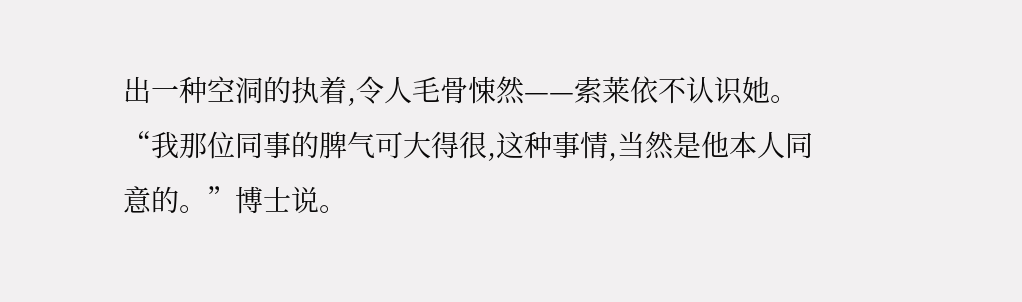出一种空洞的执着,令人毛骨悚然——索莱依不认识她。
“我那位同事的脾气可大得很,这种事情,当然是他本人同意的。”博士说。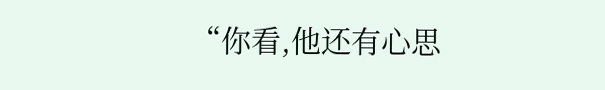“你看,他还有心思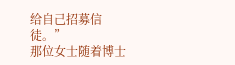给自己招募信徒。”
那位女士随着博士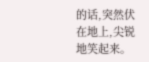的话,突然伏在地上,尖锐地笑起来。